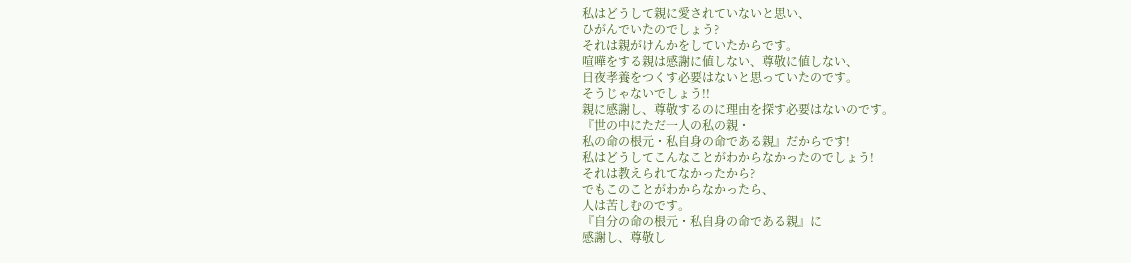私はどうして親に愛されていないと思い、
ひがんでいたのでしょう?
それは親がけんかをしていたからです。
喧嘩をする親は感謝に値しない、尊敬に値しない、
日夜孝養をつくす必要はないと思っていたのです。
そうじゃないでしょう!!
親に感謝し、尊敬するのに理由を探す必要はないのです。
『世の中にただ一人の私の親・
私の命の根元・私自身の命である親』だからです!
私はどうしてこんなことがわからなかったのでしょう!
それは教えられてなかったから?
でもこのことがわからなかったら、
人は苦しむのです。
『自分の命の根元・私自身の命である親』に
感謝し、尊敬し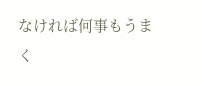なければ何事もうまく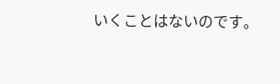いくことはないのです。